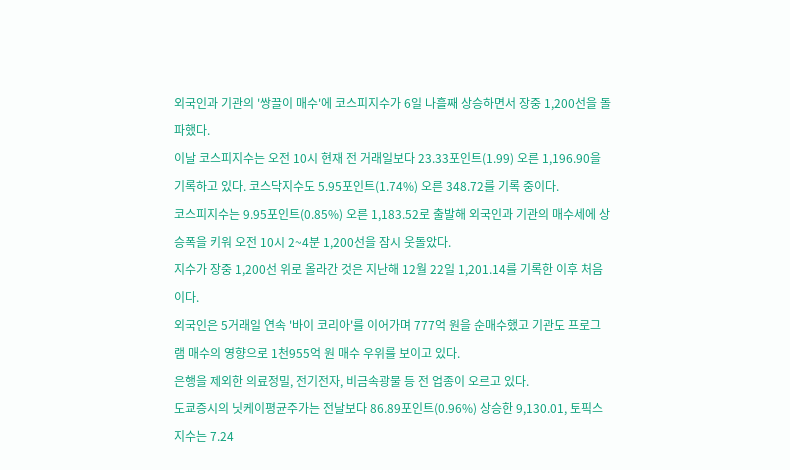외국인과 기관의 '쌍끌이 매수'에 코스피지수가 6일 나흘째 상승하면서 장중 1,200선을 돌파했다.
이날 코스피지수는 오전 10시 현재 전 거래일보다 23.33포인트(1.99) 오른 1,196.90을 기록하고 있다. 코스닥지수도 5.95포인트(1.74%) 오른 348.72를 기록 중이다.
코스피지수는 9.95포인트(0.85%) 오른 1,183.52로 출발해 외국인과 기관의 매수세에 상승폭을 키워 오전 10시 2~4분 1,200선을 잠시 웃돌았다.
지수가 장중 1,200선 위로 올라간 것은 지난해 12월 22일 1,201.14를 기록한 이후 처음이다.
외국인은 5거래일 연속 '바이 코리아'를 이어가며 777억 원을 순매수했고 기관도 프로그램 매수의 영향으로 1천955억 원 매수 우위를 보이고 있다.
은행을 제외한 의료정밀, 전기전자, 비금속광물 등 전 업종이 오르고 있다.
도쿄증시의 닛케이평균주가는 전날보다 86.89포인트(0.96%) 상승한 9,130.01, 토픽스지수는 7.24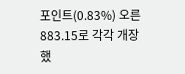포인트(0.83%) 오른 883.15로 각각 개장했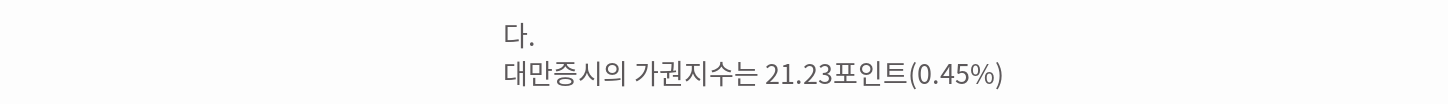다.
대만증시의 가권지수는 21.23포인트(0.45%)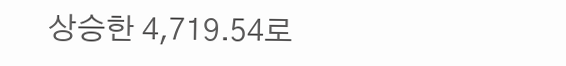상승한 4,719.54로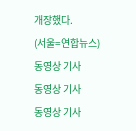개장했다.
(서울=연합뉴스)
동영상 기사
동영상 기사
동영상 기사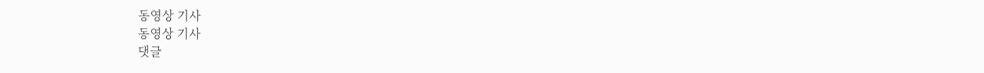동영상 기사
동영상 기사
댓글